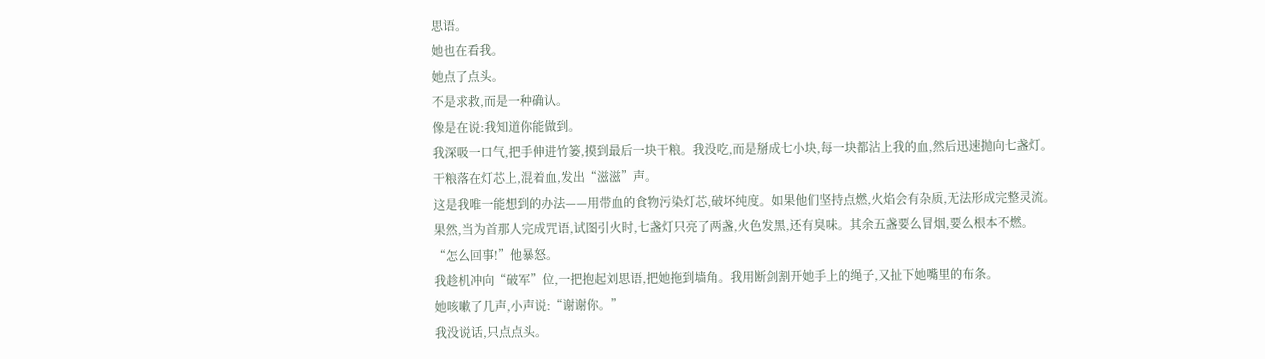思语。
她也在看我。
她点了点头。
不是求救,而是一种确认。
像是在说:我知道你能做到。
我深吸一口气,把手伸进竹篓,摸到最后一块干粮。我没吃,而是掰成七小块,每一块都沾上我的血,然后迅速抛向七盏灯。
干粮落在灯芯上,混着血,发出“滋滋”声。
这是我唯一能想到的办法——用带血的食物污染灯芯,破坏纯度。如果他们坚持点燃,火焰会有杂质,无法形成完整灵流。
果然,当为首那人完成咒语,试图引火时,七盏灯只亮了两盏,火色发黑,还有臭味。其余五盏要么冒烟,要么根本不燃。
“怎么回事!”他暴怒。
我趁机冲向“破军”位,一把抱起刘思语,把她拖到墙角。我用断剑割开她手上的绳子,又扯下她嘴里的布条。
她咳嗽了几声,小声说:“谢谢你。”
我没说话,只点点头。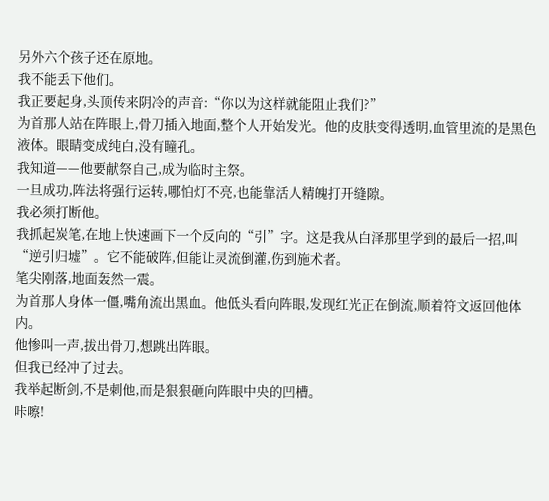另外六个孩子还在原地。
我不能丢下他们。
我正要起身,头顶传来阴冷的声音:“你以为这样就能阻止我们?”
为首那人站在阵眼上,骨刀插入地面,整个人开始发光。他的皮肤变得透明,血管里流的是黑色液体。眼睛变成纯白,没有瞳孔。
我知道——他要献祭自己,成为临时主祭。
一旦成功,阵法将强行运转,哪怕灯不亮,也能靠活人精魄打开缝隙。
我必须打断他。
我抓起炭笔,在地上快速画下一个反向的“引”字。这是我从白泽那里学到的最后一招,叫“逆引归墟”。它不能破阵,但能让灵流倒灌,伤到施术者。
笔尖刚落,地面轰然一震。
为首那人身体一僵,嘴角流出黑血。他低头看向阵眼,发现红光正在倒流,顺着符文返回他体内。
他惨叫一声,拔出骨刀,想跳出阵眼。
但我已经冲了过去。
我举起断剑,不是刺他,而是狠狠砸向阵眼中央的凹槽。
咔嚓!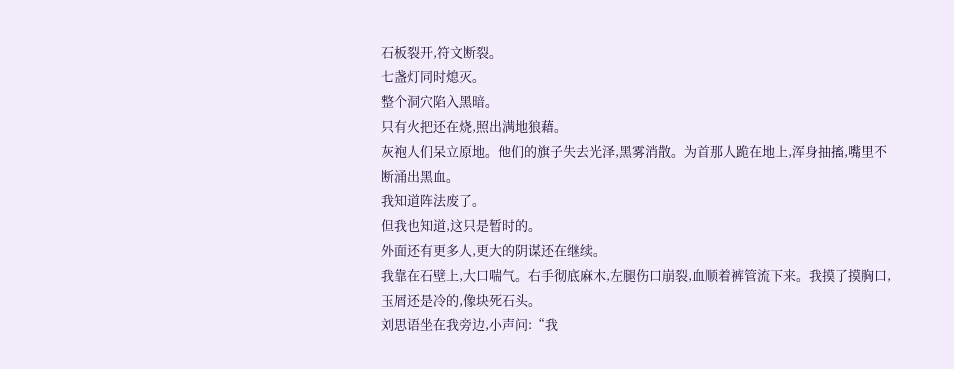石板裂开,符文断裂。
七盏灯同时熄灭。
整个洞穴陷入黑暗。
只有火把还在烧,照出满地狼藉。
灰袍人们呆立原地。他们的旗子失去光泽,黑雾消散。为首那人跪在地上,浑身抽搐,嘴里不断涌出黑血。
我知道阵法废了。
但我也知道,这只是暂时的。
外面还有更多人,更大的阴谋还在继续。
我靠在石壁上,大口喘气。右手彻底麻木,左腿伤口崩裂,血顺着裤管流下来。我摸了摸胸口,玉屑还是冷的,像块死石头。
刘思语坐在我旁边,小声问:“我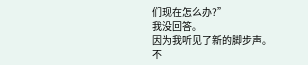们现在怎么办?”
我没回答。
因为我听见了新的脚步声。
不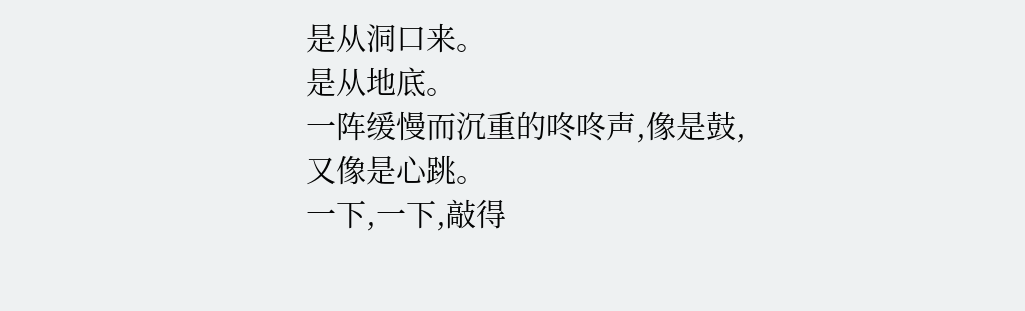是从洞口来。
是从地底。
一阵缓慢而沉重的咚咚声,像是鼓,又像是心跳。
一下,一下,敲得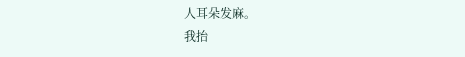人耳朵发麻。
我抬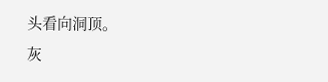头看向洞顶。
灰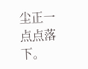尘正一点点落下。